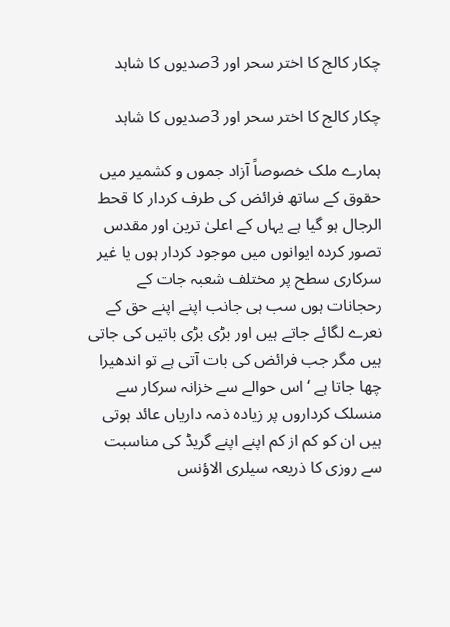چکار کالج کا اختر سحر اور 3صدیوں کا شاہد

چکار کالج کا اختر سحر اور 3صدیوں کا شاہد

ہمارے ملک خصوصاً آزاد جموں و کشمیر میں حقوق کے ساتھ فرائض کی طرف کردار کا قحط الرجال ہو گیا ہے یہاں کے اعلیٰ ترین اور مقدس تصور کردہ ایوانوں میں موجود کردار ہوں یا غیر سرکاری سطح پر مختلف شعبہ جات کے رحجانات ہوں سب ہی جانب اپنے اپنے حق کے نعرے لگائے جاتے ہیں اور بڑی بڑی باتیں کی جاتی ہیں مگر جب فرائض کی بات آتی ہے تو اندھیرا چھا جاتا ہے ‘ اس حوالے سے خزانہ سرکار سے منسلک کرداروں پر زیادہ ذمہ داریاں عائد ہوتی ہیں ان کو کم از کم اپنے اپنے گریڈ کی مناسبت سے روزی کا ذریعہ سیلری الاؤنس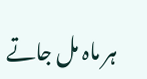ہر ماہ مل جاتے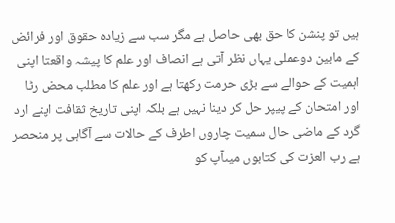ہیں تو پنشن کا حق بھی حاصل ہے مگر سب سے زیادہ حقوق اور فرائض کے مابین دوعملی یہاں نظر آتی ہے انصاف اور علم کا پیشہ واقعتا اپنی اہمیت کے حوالے سے بڑی حرمت رکھتا ہے اور علم کا مطلب محض رٹا اور امتحان کے پیپر حل کر دینا نہیں ہے بلکہ اپنی تاریخ ثقافت اپنے ارد گرد کے ماضی حال سمیت چاروں اطرف کے حالات سے آگاہی پر منحصر ہے رب العزت کی کتابوں میںآپ کو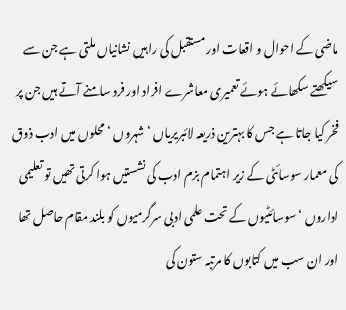ماضی کے احوال و اقعات اور مستقبل کی راہیں نشانیاں ملتی ہے جن سے سیکھتے سکھائے ہوئے تعمیری معاشرے افراد اور فرد سامنے آتے ہیں جن پر فخر کیا جاتا ہے جس کا بہترین ذریعہ لائبریریاں ‘ شہروں ‘ محلوں میں ادب ذوق کی معمار سوسائٹی کے زیر اہتمام بزم ادب کی نشستیں ہوا کرتی تھیں تو تعلیمی اداروں ‘ سوسائٹیوں کے تحت علمی ادبی سرگرمیوں کو بلند مقام حاصل تھا اور ان سب میں کتابوں کا مرتبہ ستون کی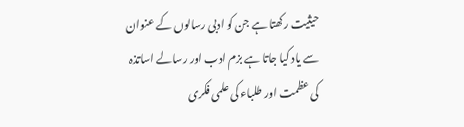حیثیت رکھتا ہے جن کو ادبی رسالوں کے عنوان سے یاد کیا جاتا ہے بزم ادب اور رسالے اساتذہ کی عظمت اور طلباء کی علمی فکری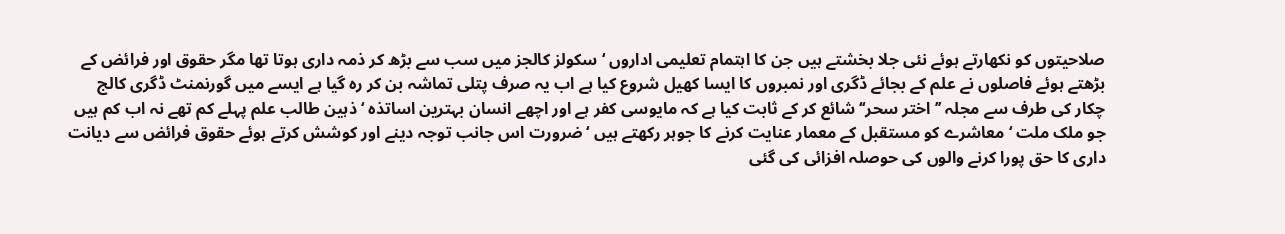صلاحیتوں کو نکھارتے ہوئے نئی جلا بخشتے ہیں جن کا اہتمام تعلیمی اداروں ‘ سکولز کالجز میں سب سے بڑھ کر ذمہ داری ہوتا تھا مگر حقوق اور فرائض کے بڑھتے ہوئے فاصلوں نے علم کے بجائے ڈگری اور نمبروں کا ایسا کھیل شروع کیا ہے اب یہ صرف پتلی تماشہ بن کر رہ گیا ہے ایسے میں گورنمنٹ ڈگری کالج چکار کی طرف سے مجلہ ’’اختر سحر‘‘ شائع کر کے ثابت کیا ہے کہ مایوسی کفر ہے اور اچھے انسان بہترین اساتذہ ‘ ذہین طالب علم پہلے کم تھے نہ اب کم ہیں جو ملک ملت ‘ معاشرے کو مستقبل کے معمار عنایت کرنے کا جوہر رکھتے ہیں ‘ ضرورت اس جانب توجہ دینے اور کوشش کرتے ہوئے حقوق فرائض سے دیانت داری کا حق پورا کرنے والوں کی حوصلہ افزائی کی گئی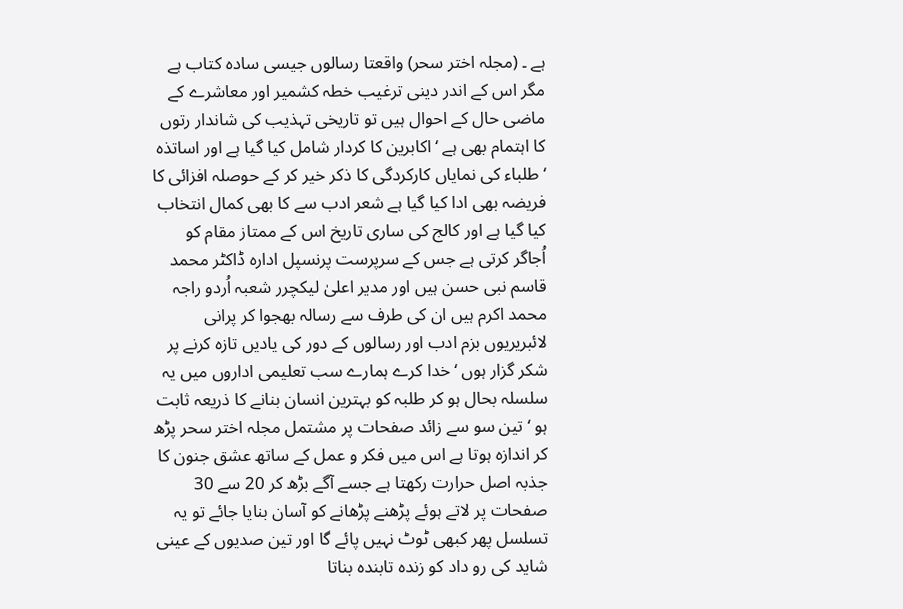ہے ۔ (مجلہ اختر سحر) واقعتا رسالوں جیسی سادہ کتاب ہے مگر اس کے اندر دینی ترغیب خطہ کشمیر اور معاشرے کے ماضی حال کے احوال ہیں تو تاریخی تہذیب کی شاندار رتوں کا اہتمام بھی ہے ‘ اکابرین کا کردار شامل کیا گیا ہے اور اساتذہ ‘ طلباء کی نمایاں کارکردگی کا ذکر خیر کر کے حوصلہ افزائی کا فریضہ بھی ادا کیا گیا ہے شعر ادب سے کا بھی کمال انتخاب کیا گیا ہے اور کالج کی ساری تاریخ اس کے ممتاز مقام کو اُجاگر کرتی ہے جس کے سرپرست پرنسپل ادارہ ڈاکٹر محمد قاسم نبی حسن ہیں اور مدیر اعلیٰ لیکچرر شعبہ اُردو راجہ محمد اکرم ہیں ان کی طرف سے رسالہ بھجوا کر پرانی لائبریریوں بزم ادب اور رسالوں کے دور کی یادیں تازہ کرنے پر شکر گزار ہوں ‘ خدا کرے ہمارے سب تعلیمی اداروں میں یہ سلسلہ بحال ہو کر طلبہ کو بہترین انسان بنانے کا ذریعہ ثابت ہو ‘ تین سو سے زائد صفحات پر مشتمل مجلہ اختر سحر پڑھ کر اندازہ ہوتا ہے اس میں فکر و عمل کے ساتھ عشق جنون کا جذبہ اصل حرارت رکھتا ہے جسے آگے بڑھ کر 20 سے 30 صفحات پر لاتے ہوئے پڑھنے پڑھانے کو آسان بنایا جائے تو یہ تسلسل پھر کبھی ٹوٹ نہیں پائے گا اور تین صدیوں کے عینی شاید کی رو داد کو زندہ تابندہ بناتا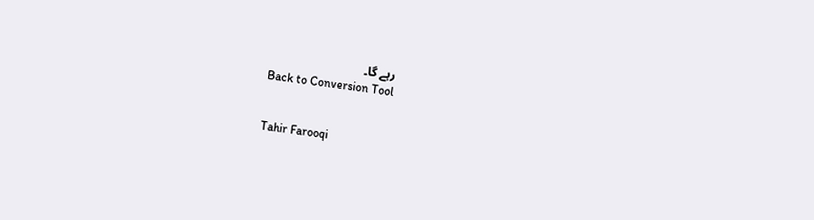رہے گا۔
Back to Conversion Tool


Tahir Farooqi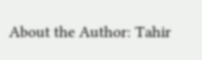About the Author: Tahir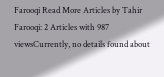Farooqi Read More Articles by Tahir Farooqi: 2 Articles with 987 viewsCurrently, no details found about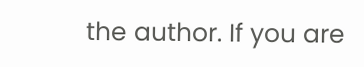the author. If you are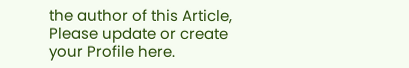the author of this Article, Please update or create your Profile here.